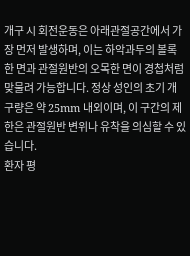개구 시 회전운동은 아래관절공간에서 가장 먼저 발생하며, 이는 하악과두의 볼록한 면과 관절원반의 오목한 면이 경첩처럼 맞물려 가능합니다. 정상 성인의 초기 개구량은 약 25mm 내외이며, 이 구간의 제한은 관절원반 변위나 유착을 의심할 수 있습니다.
환자 평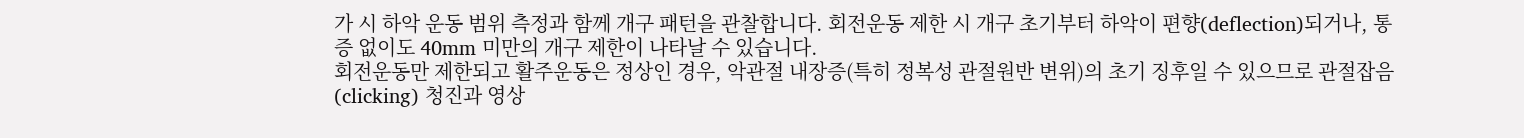가 시 하악 운동 범위 측정과 함께 개구 패턴을 관찰합니다. 회전운동 제한 시 개구 초기부터 하악이 편향(deflection)되거나, 통증 없이도 40mm 미만의 개구 제한이 나타날 수 있습니다.
회전운동만 제한되고 활주운동은 정상인 경우, 악관절 내장증(특히 정복성 관절원반 변위)의 초기 징후일 수 있으므로 관절잡음(clicking) 청진과 영상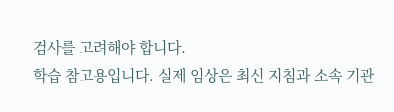검사를 고려해야 합니다.
학습 참고용입니다. 실제 임상은 최신 지침과 소속 기관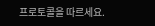프로토콜을 따르세요.